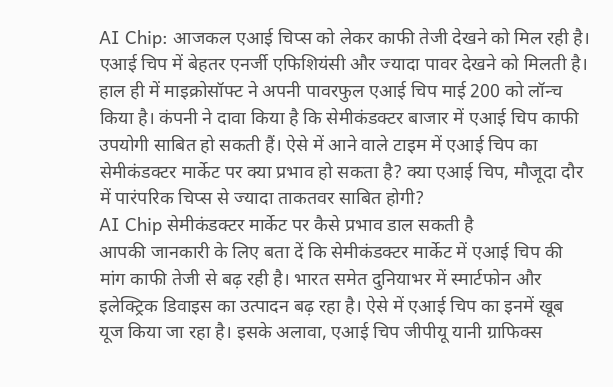AI Chip: आजकल एआई चिप्स को लेकर काफी तेजी देखने को मिल रही है। एआई चिप में बेहतर एनर्जी एफिशियंसी और ज्यादा पावर देखने को मिलती है। हाल ही में माइक्रोसॉफ्ट ने अपनी पावरफुल एआई चिप माई 200 को लॉन्च किया है। कंपनी ने दावा किया है कि सेमीकंडक्टर बाजार में एआई चिप काफी उपयोगी साबित हो सकती हैं। ऐसे में आने वाले टाइम में एआई चिप का सेमीकंडक्टर मार्केट पर क्या प्रभाव हो सकता है? क्या एआई चिप, मौजूदा दौर में पारंपरिक चिप्स से ज्यादा ताकतवर साबित होगी?
AI Chip सेमीकंडक्टर मार्केट पर कैसे प्रभाव डाल सकती है
आपकी जानकारी के लिए बता दें कि सेमीकंडक्टर मार्केट में एआई चिप की मांग काफी तेजी से बढ़ रही है। भारत समेत दुनियाभर में स्मार्टफोन और इलेक्ट्रिक डिवाइस का उत्पादन बढ़ रहा है। ऐसे में एआई चिप का इनमें खूब यूज किया जा रहा है। इसके अलावा, एआई चिप जीपीयू यानी ग्राफिक्स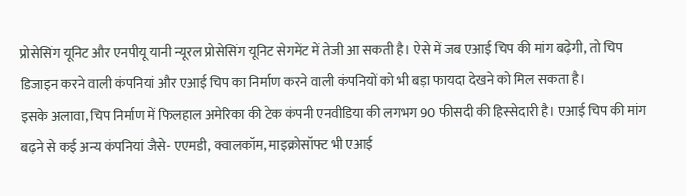प्रोसेसिंग यूनिट और एनपीयू यानी न्यूरल प्रोसेसिंग यूनिट सेगमेंट में तेजी आ सकती है। ऐसे में जब एआई चिप की मांग बढ़ेगी, तो चिप डिजाइन करने वाली कंपनियां और एआई चिप का निर्माण करने वाली कंपनियों को भी बड़ा फायदा देखने को मिल सकता है।
इसके अलावा, चिप निर्माण में फिलहाल अमेरिका की टेक कंपनी एनवीडिया की लगभग 90 फीसदी की हिस्सेदारी है। एआई चिप की मांग बढ़ने से कई अन्य कंपनियां जैसे- एएमडी, क्वालकॉम, माइक्रोसॉफ्ट भी एआई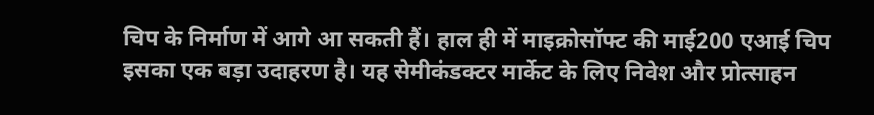चिप के निर्माण में आगे आ सकती हैं। हाल ही में माइक्रोसॉफ्ट की माई200 एआई चिप इसका एक बड़ा उदाहरण है। यह सेमीकंडक्टर मार्केट के लिए निवेश और प्रोत्साहन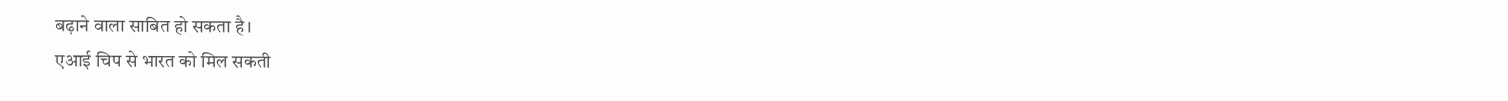बढ़ाने वाला साबित हो सकता है।
एआई चिप से भारत को मिल सकती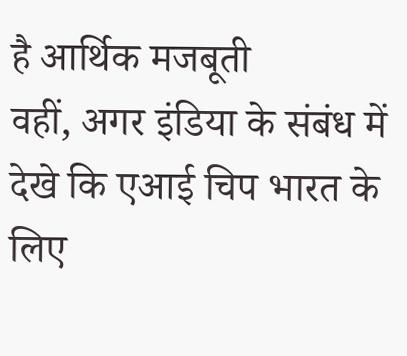है आर्थिक मजबूती
वहीं, अगर इंडिया के संबंध में देखे कि एआई चिप भारत के लिए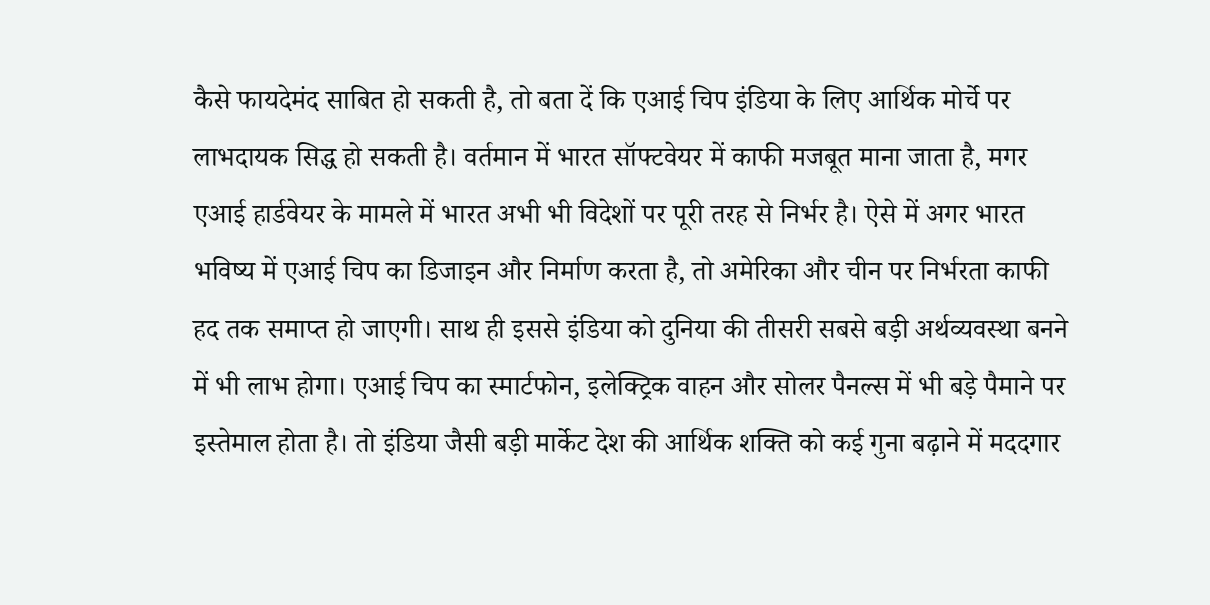कैसे फायदेमंद साबित हो सकती है, तो बता दें कि एआई चिप इंडिया के लिए आर्थिक मोर्चे पर लाभदायक सिद्ध हो सकती है। वर्तमान में भारत सॉफ्टवेयर में काफी मजबूत माना जाता है, मगर एआई हार्डवेयर के मामले में भारत अभी भी विदेशों पर पूरी तरह से निर्भर है। ऐसे में अगर भारत भविष्य में एआई चिप का डिजाइन और निर्माण करता है, तो अमेरिका और चीन पर निर्भरता काफी हद तक समाप्त हो जाएगी। साथ ही इससे इंडिया को दुनिया की तीसरी सबसे बड़ी अर्थव्यवस्था बनने में भी लाभ होगा। एआई चिप का स्मार्टफोन, इलेक्ट्रिक वाहन और सोलर पैनल्स में भी बड़े पैमाने पर इस्तेमाल होता है। तो इंडिया जैसी बड़ी मार्केट देश की आर्थिक शक्ति को कई गुना बढ़ाने में मददगार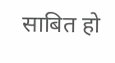साबित हो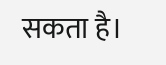सकता है।